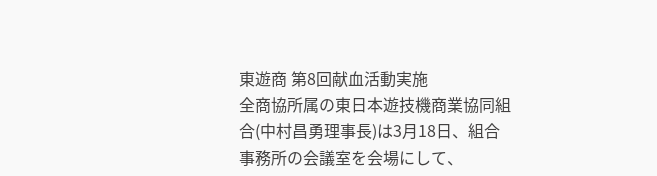東遊商 第8回献血活動実施
全商協所属の東日本遊技機商業協同組合(中村昌勇理事長)は3月18日、組合事務所の会議室を会場にして、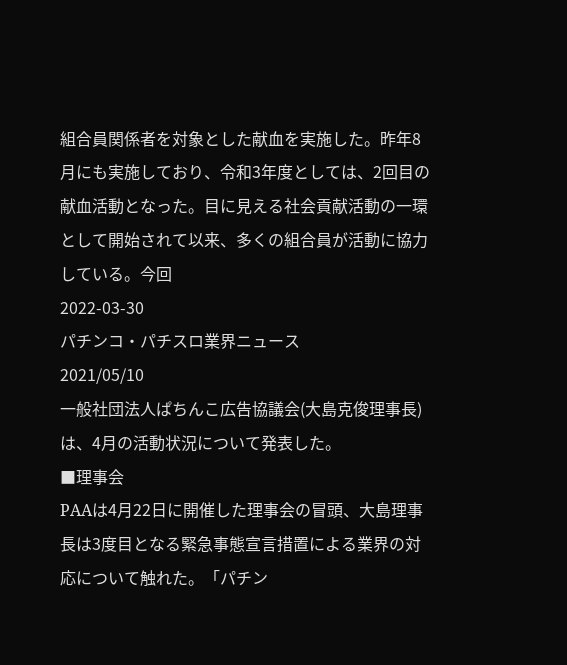組合員関係者を対象とした献血を実施した。昨年8月にも実施しており、令和3年度としては、2回目の献血活動となった。目に見える社会貢献活動の一環として開始されて以来、多くの組合員が活動に協力している。今回
2022-03-30
パチンコ・パチスロ業界ニュース
2021/05/10
一般社団法人ぱちんこ広告協議会(大島克俊理事長)は、4月の活動状況について発表した。
■理事会
PAAは4月22日に開催した理事会の冒頭、大島理事長は3度目となる緊急事態宣言措置による業界の対応について触れた。「パチン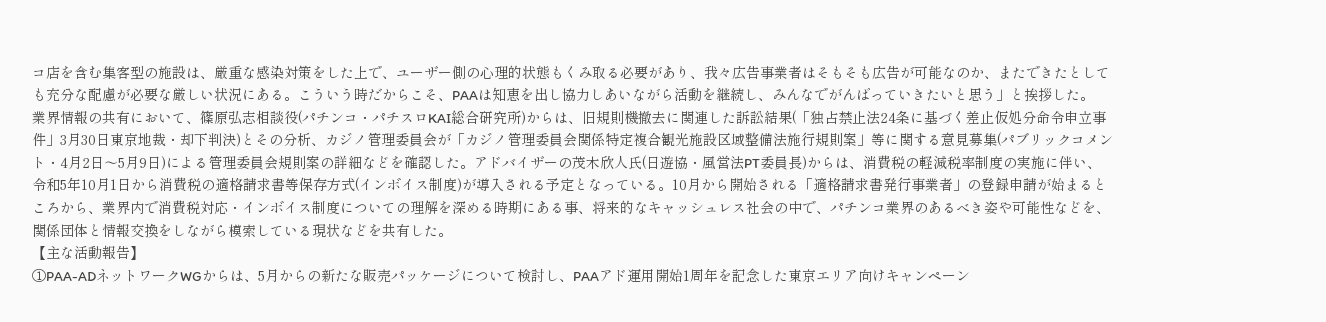コ店を含む集客型の施設は、厳重な感染対策をした上で、ユーザー側の心理的状態もくみ取る必要があり、我々広告事業者はそもそも広告が可能なのか、またできたとしても充分な配慮が必要な厳しい状況にある。こういう時だからこそ、PAAは知恵を出し協力しあいながら活動を継続し、みんなでがんばっていきたいと思う」と挨拶した。
業界情報の共有において、篠原弘志相談役(パチンコ・パチスロKAI総合研究所)からは、旧規則機撤去に関連した訴訟結果(「独占禁止法24条に基づく差止仮処分命令申立事件」3月30日東京地裁・却下判決)とその分析、カジノ管理委員会が「カジノ管理委員会関係特定複合観光施設区域整備法施行規則案」等に関する意見募集(パブリックコメント・4月2日〜5月9日)による管理委員会規則案の詳細などを確認した。アドバイザーの茂木欣人氏(日遊協・風営法PT委員長)からは、消費税の軽減税率制度の実施に伴い、令和5年10月1日から消費税の適格請求書等保存方式(インボイス制度)が導入される予定となっている。10月から開始される「適格請求書発行事業者」の登録申請が始まるところから、業界内で消費税対応・インボイス制度についての理解を深める時期にある事、将来的なキャッシュレス社会の中で、パチンコ業界のあるべき姿や可能性などを、関係団体と情報交換をしながら模索している現状などを共有した。
【主な活動報告】
①PAA-ADネットワークWGからは、5月からの新たな販売パッケージについて検討し、PAAアド運用開始1周年を記念した東京エリア向けキャンペーン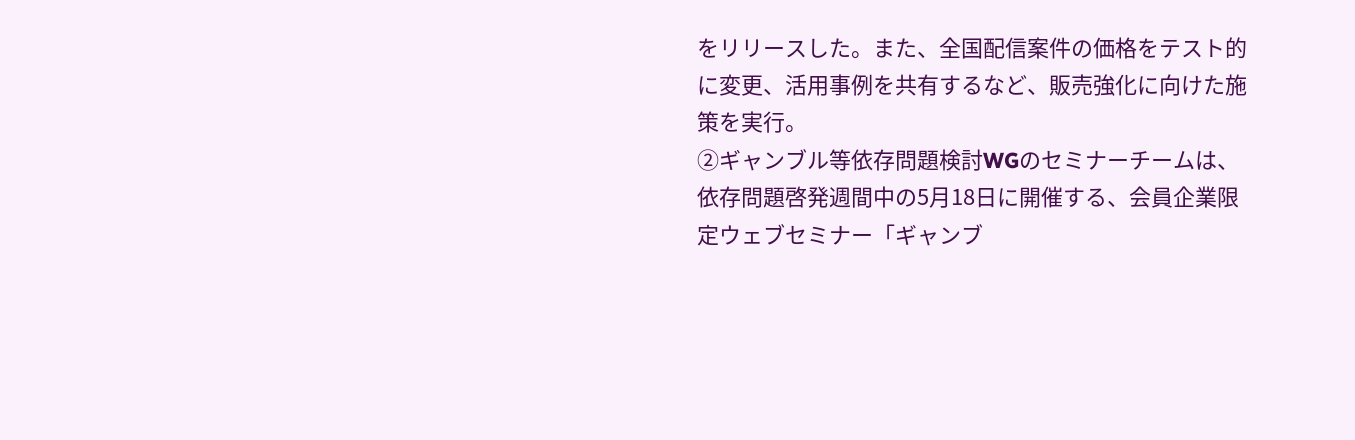をリリースした。また、全国配信案件の価格をテスト的に変更、活用事例を共有するなど、販売強化に向けた施策を実行。
②ギャンブル等依存問題検討WGのセミナーチームは、依存問題啓発週間中の5月18日に開催する、会員企業限定ウェブセミナー「ギャンブ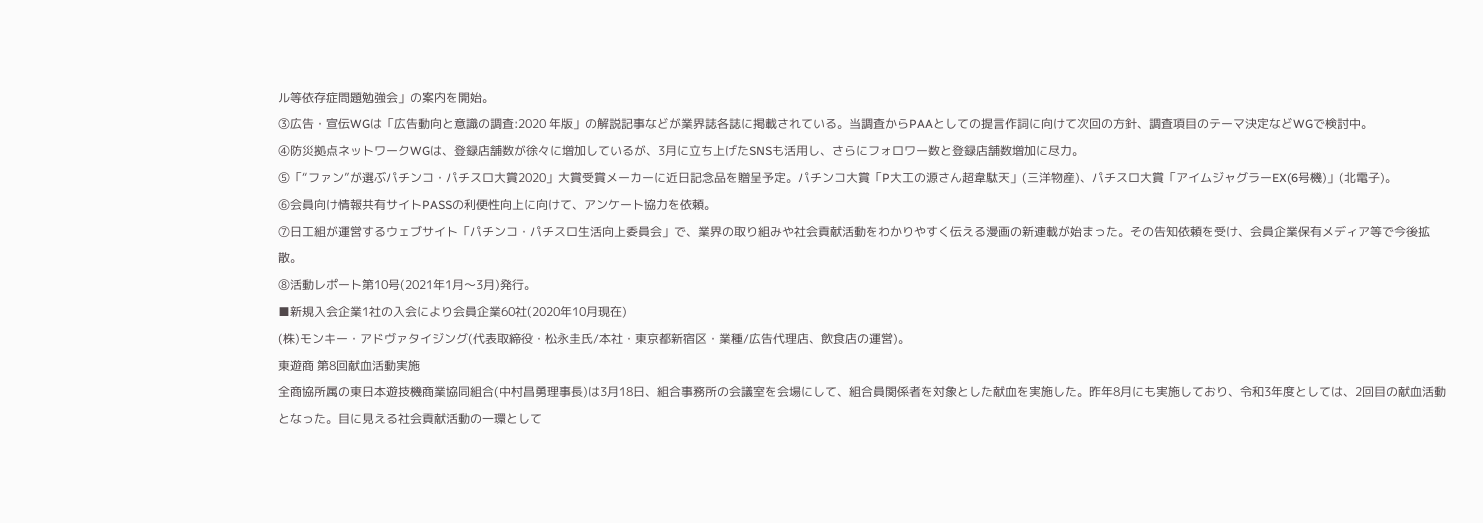ル等依存症問題勉強会」の案内を開始。
③広告・宣伝WGは「広告動向と意識の調査:2020 年版」の解説記事などが業界誌各誌に掲載されている。当調査からPAAとしての提言作詞に向けて次回の方針、調査項目のテーマ決定などWGで検討中。
④防災拠点ネットワークWGは、登録店舗数が徐々に増加しているが、3月に立ち上げたSNSも活用し、さらにフォロワー数と登録店舗数増加に尽力。
⑤「“ファン”が選ぶパチンコ・パチスロ大賞2020」大賞受賞メーカーに近日記念品を贈呈予定。パチンコ大賞「P大工の源さん超韋駄天」(三洋物産)、パチスロ大賞「アイムジャグラーEX(6号機)」(北電子)。
⑥会員向け情報共有サイトPASSの利便性向上に向けて、アンケート協力を依頼。
⑦日工組が運営するウェブサイト「パチンコ・パチスロ生活向上委員会」で、業界の取り組みや社会貢献活動をわかりやすく伝える漫画の新連載が始まった。その告知依頼を受け、会員企業保有メディア等で今後拡散。
⑧活動レポート第10号(2021年1月〜3月)発行。
■新規入会企業1社の入会により会員企業60社(2020年10月現在)
(株)モンキー・アドヴァタイジング(代表取締役・松永圭氏/本社・東京都新宿区・業種/広告代理店、飲食店の運営)。
東遊商 第8回献血活動実施
全商協所属の東日本遊技機商業協同組合(中村昌勇理事長)は3月18日、組合事務所の会議室を会場にして、組合員関係者を対象とした献血を実施した。昨年8月にも実施しており、令和3年度としては、2回目の献血活動となった。目に見える社会貢献活動の一環として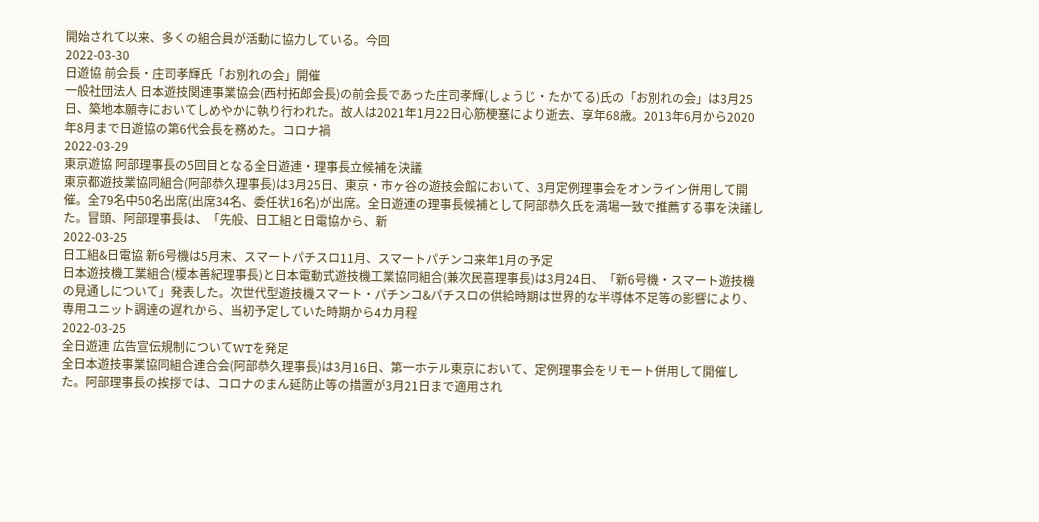開始されて以来、多くの組合員が活動に協力している。今回
2022-03-30
日遊協 前会長・庄司孝輝氏「お別れの会」開催
一般社団法人 日本遊技関連事業協会(西村拓郎会長)の前会長であった庄司孝輝(しょうじ・たかてる)氏の「お別れの会」は3月25日、築地本願寺においてしめやかに執り行われた。故人は2021年1月22日心筋梗塞により逝去、享年68歳。2013年6月から2020年8月まで日遊協の第6代会長を務めた。コロナ禍
2022-03-29
東京遊協 阿部理事長の5回目となる全日遊連・理事長立候補を決議
東京都遊技業協同組合(阿部恭久理事長)は3月25日、東京・市ヶ谷の遊技会館において、3月定例理事会をオンライン併用して開催。全79名中50名出席(出席34名、委任状16名)が出席。全日遊連の理事長候補として阿部恭久氏を満場一致で推薦する事を決議した。冒頭、阿部理事長は、「先般、日工組と日電協から、新
2022-03-25
日工組&日電協 新6号機は5月末、スマートパチスロ11月、スマートパチンコ来年1月の予定
日本遊技機工業組合(榎本善紀理事長)と日本電動式遊技機工業協同組合(兼次民喜理事長)は3月24日、「新6号機・スマート遊技機の見通しについて」発表した。次世代型遊技機スマート・パチンコ&パチスロの供給時期は世界的な半導体不足等の影響により、専用ユニット調達の遅れから、当初予定していた時期から4カ月程
2022-03-25
全日遊連 広告宣伝規制についてWTを発足
全日本遊技事業協同組合連合会(阿部恭久理事長)は3月16日、第一ホテル東京において、定例理事会をリモート併用して開催した。阿部理事長の挨拶では、コロナのまん延防止等の措置が3月21日まで適用され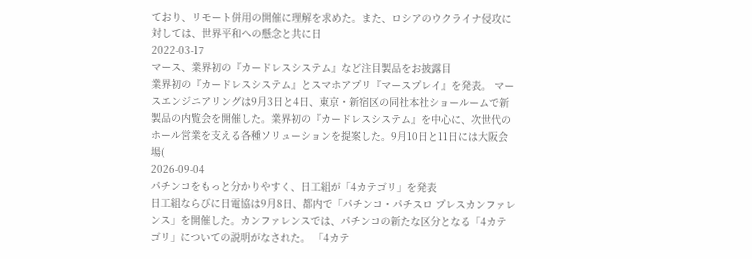ており、リモート併用の開催に理解を求めた。また、ロシアのウクライナ侵攻に対しては、世界平和への懸念と共に日
2022-03-17
マース、業界初の『カードレスシステム』など注目製品をお披露目
業界初の『カードレスシステム』とスマホアプリ『マースプレイ』を発表。 マースエンジニアリングは9月3日と4日、東京・新宿区の同社本社ショールームで新製品の内覧会を開催した。業界初の『カードレスシステム』を中心に、次世代のホール営業を支える各種ソリューションを提案した。9月10日と11日には大阪会場(
2026-09-04
パチンコをもっと分かりやすく、日工組が「4カテゴリ」を発表
日工組ならびに日電協は9月8日、都内で「パチンコ・パチスロ プレスカンファレンス」を開催した。カンファレンスでは、パチンコの新たな区分となる「4カテゴリ」についての説明がなされた。 「4カテ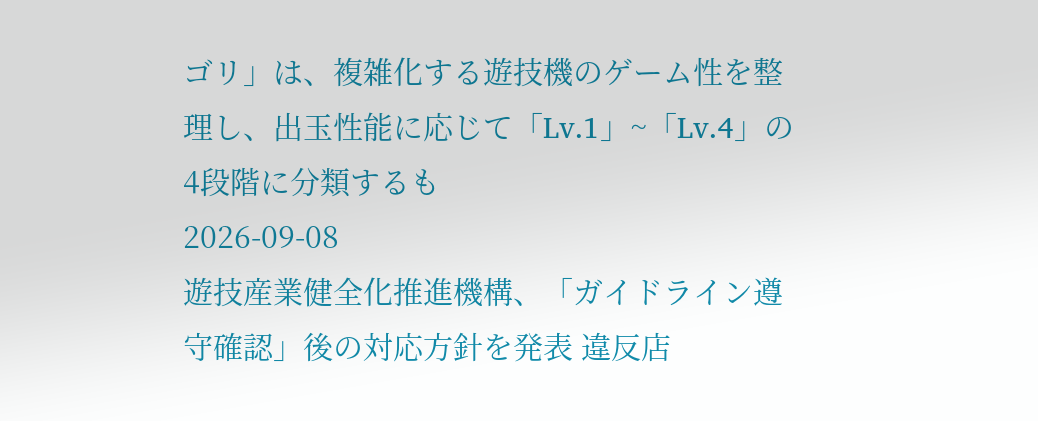ゴリ」は、複雑化する遊技機のゲーム性を整理し、出玉性能に応じて「Lv.1」~「Lv.4」の4段階に分類するも
2026-09-08
遊技産業健全化推進機構、「ガイドライン遵守確認」後の対応方針を発表 違反店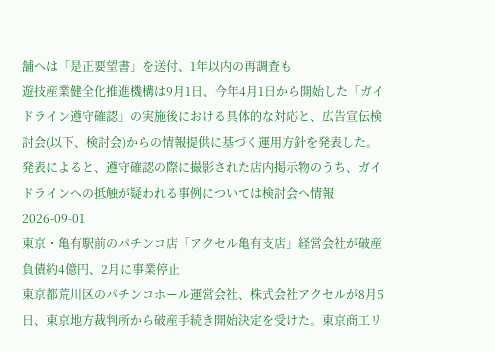舗へは「是正要望書」を送付、1年以内の再調査も
遊技産業健全化推進機構は9月1日、今年4月1日から開始した「ガイドライン遵守確認」の実施後における具体的な対応と、広告宣伝検討会(以下、検討会)からの情報提供に基づく運用方針を発表した。 発表によると、遵守確認の際に撮影された店内掲示物のうち、ガイドラインへの抵触が疑われる事例については検討会へ情報
2026-09-01
東京・亀有駅前のパチンコ店「アクセル亀有支店」経営会社が破産 負債約4億円、2月に事業停止
東京都荒川区のパチンコホール運営会社、株式会社アクセルが8月5日、東京地方裁判所から破産手続き開始決定を受けた。東京商工リ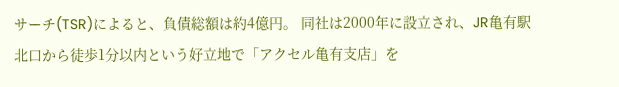サーチ(TSR)によると、負債総額は約4億円。 同社は2000年に設立され、JR亀有駅北口から徒歩1分以内という好立地で「アクセル亀有支店」を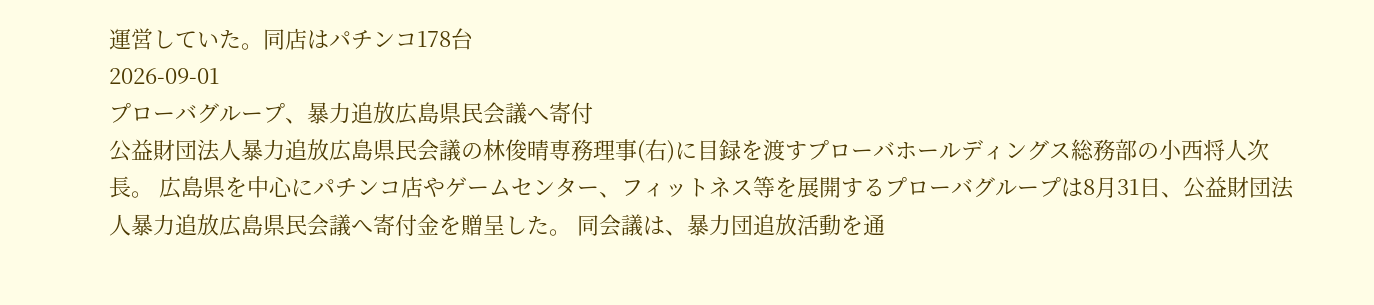運営していた。同店はパチンコ178台
2026-09-01
プローバグループ、暴力追放広島県民会議へ寄付
公益財団法人暴力追放広島県民会議の林俊晴専務理事(右)に目録を渡すプローバホールディングス総務部の小西将人次長。 広島県を中心にパチンコ店やゲームセンター、フィットネス等を展開するプローバグループは8月31日、公益財団法人暴力追放広島県民会議へ寄付金を贈呈した。 同会議は、暴力団追放活動を通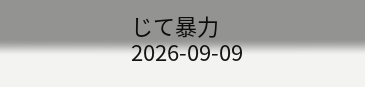じて暴力
2026-09-09